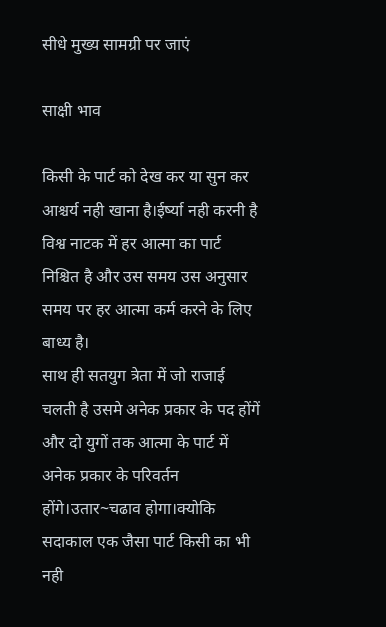सीधे मुख्य सामग्री पर जाएं

साक्षी भाव

किसी के पार्ट को देख कर या सुन कर आश्चर्य नही खाना है।ईर्ष्या नही करनी है
विश्व नाटक में हर आत्मा का पार्ट निश्चित है और उस समय उस अनुसार समय पर हर आत्मा कर्म करने के लिए बाध्य है।
साथ ही सतयुग त्रेता में जो राजाई चलती है उसमे अनेक प्रकार के पद होंगें और दो युगों तक आत्मा के पार्ट में अनेक प्रकार के परिवर्तन होंगे।उतार~चढाव होगा।क्योकि सदाकाल एक जैसा पार्ट किसी का भी नही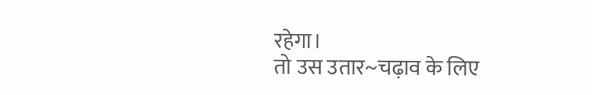रहेगा।
तो उस उतार~चढ़ाव के लिए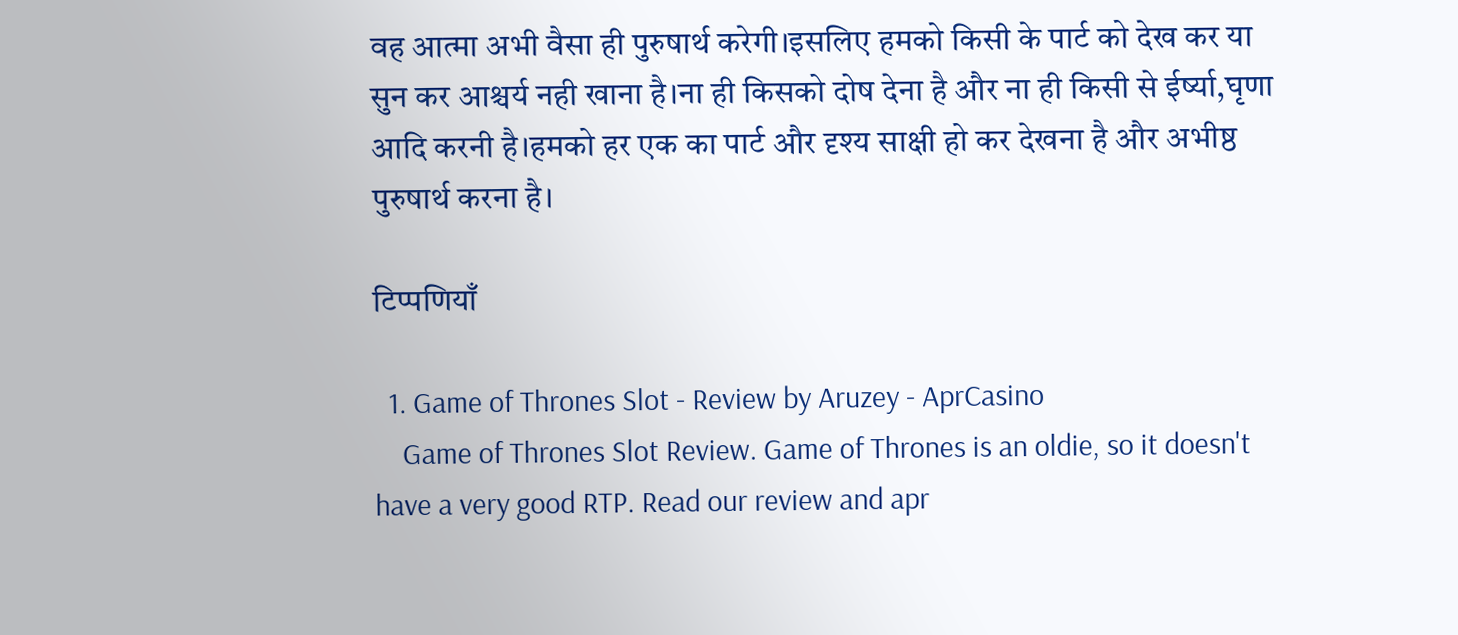वह आत्मा अभी वैसा ही पुरुषार्थ करेगी।इसलिए हमको किसी के पार्ट को देख कर या सुन कर आश्चर्य नही खाना है।ना ही किसको दोष देना है और ना ही किसी से ईर्ष्या,घृणा आदि करनी है।हमको हर एक का पार्ट और दृश्य साक्षी हो कर देखना है और अभीष्ठ पुरुषार्थ करना है।

टिप्पणियाँ

  1. Game of Thrones Slot - Review by Aruzey - AprCasino
    Game of Thrones Slot Review. Game of Thrones is an oldie, so it doesn't have a very good RTP. Read our review and apr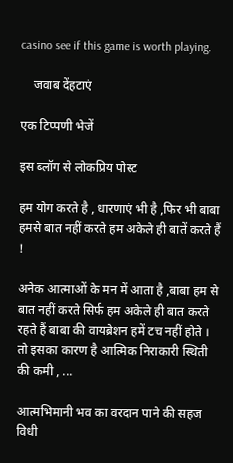casino see if this game is worth playing.

    जवाब देंहटाएं

एक टिप्पणी भेजें

इस ब्लॉग से लोकप्रिय पोस्ट

हम योग करते है , धारणाएं भी है ,फिर भी बाबा हमसे बात नहीं करते हम अकेले ही बातें करते हैं !

अनेक आत्माओं के मन में आता है ,बाबा हम से बात नहीं करते सिर्फ हम अकेले ही बात करते रहते हैं बाबा की वायब्रेशन हमें टच नहीं होते । तो इसका कारण है आत्मिक निराकारी स्थिती की कमी , ...

आत्मभिमानी भव का वरदान पाने की सहज विधी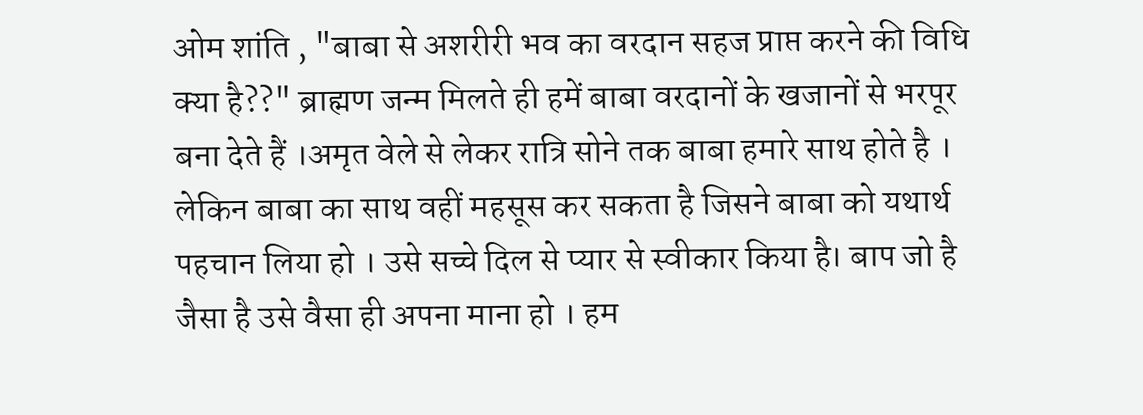ओम शांति , "बाबा से अशरीरी भव का वरदान सहज प्राप्त करने की विधि क्या है??" ब्राह्मण जन्म मिलते ही हमें बाबा वरदानों के खजानों से भरपूर  बना देते हैं ।अमृत वेले से लेकर रात्रि सोने तक बाबा हमारे साथ होते है । लेकिन बाबा का साथ वहीं महसूस कर सकता है जिसने बाबा को यथार्थ पहचान लिया हो । उसे सच्चे दिल से प्यार से स्वीकार किया है। बाप जो है जैसा है उसे वैसा ही अपना माना हो । हम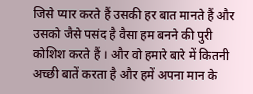जिसे प्यार करते हैं उसकी हर बात मानते हैं और उसको जैसे पसंद है वैसा हम बनने की पुरी कोशिश करते हैं । और वो हमारे बारे में कितनी अच्छी बातें करता है और हमें अपना मान के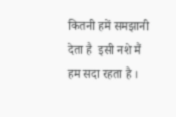कितनी हमें समझानी देता है  इसी नशे मैं हम सदा रहता है ।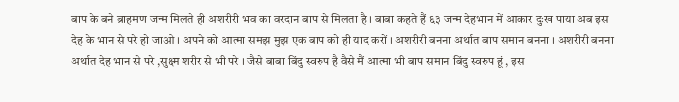बाप के बने ब्राहमण जन्म मिलते ही अशरीरी भव का वरदान बाप से मिलता है । बाबा कहते हैं ६३ जन्म देहभान में आकार दुःख पाया अब इस देह के भान से परे हो जाओ । अपने को आत्मा समझ मुझ एक बाप को ही याद करों । अशरीरी बनना अर्थात बाप समान बनना । अशरीरी बनना अर्थात देह भान से परे ,सुक्ष्म शरीर से भी परे । जैसे बाबा बिंदु स्वरुप है वैसे मैं आत्मा भी बाप समान बिंदु स्वरुप हूं , इस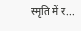स्मृति में र...